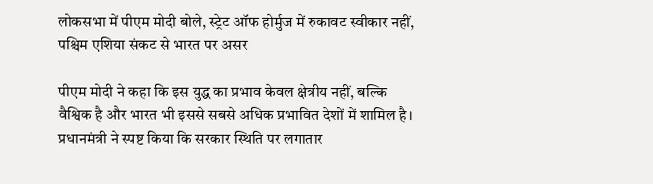लोकसभा में पीएम मोदी बोले, स्ट्रेट ऑफ होर्मुज में रुकावट स्वीकार नहीं, पश्चिम एशिया संकट से भारत पर असर

पीएम मोदी ने कहा कि इस युद्ध का प्रभाव केवल क्षेत्रीय नहीं, बल्कि वैश्विक है और भारत भी इससे सबसे अधिक प्रभावित देशों में शामिल है। प्रधानमंत्री ने स्पष्ट किया कि सरकार स्थिति पर लगातार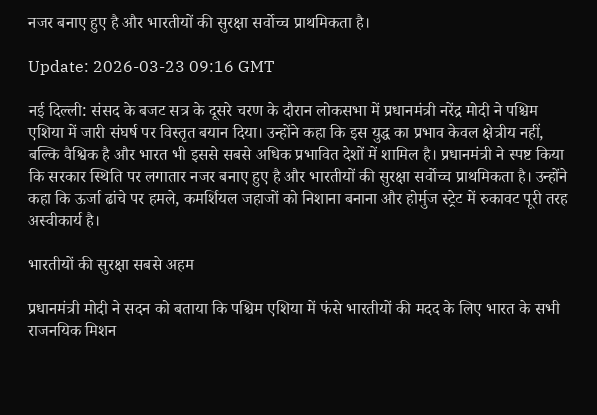नजर बनाए हुए है और भारतीयों की सुरक्षा सर्वोच्च प्राथमिकता है।

Update: 2026-03-23 09:16 GMT

नई दिल्ली: संसद के बजट सत्र के दूसरे चरण के दौरान लोकसभा में प्रधानमंत्री नरेंद्र मोदी ने पश्चिम एशिया में जारी संघर्ष पर विस्तृत बयान दिया। उन्होंने कहा कि इस युद्ध का प्रभाव केवल क्षेत्रीय नहीं, बल्कि वैश्विक है और भारत भी इससे सबसे अधिक प्रभावित देशों में शामिल है। प्रधानमंत्री ने स्पष्ट किया कि सरकार स्थिति पर लगातार नजर बनाए हुए है और भारतीयों की सुरक्षा सर्वोच्च प्राथमिकता है। उन्होंने कहा कि ऊर्जा ढांचे पर हमले, कमर्शियल जहाजों को निशाना बनाना और होर्मुज स्ट्रेट में रुकावट पूरी तरह अस्वीकार्य है।

भारतीयों की सुरक्षा सबसे अहम

प्रधानमंत्री मोदी ने सदन को बताया कि पश्चिम एशिया में फंसे भारतीयों की मदद के लिए भारत के सभी राजनयिक मिशन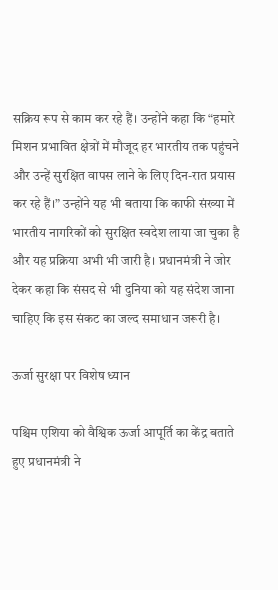सक्रिय रूप से काम कर रहे हैं। उन्होंने कहा कि “हमारे मिशन प्रभावित क्षेत्रों में मौजूद हर भारतीय तक पहुंचने और उन्हें सुरक्षित वापस लाने के लिए दिन-रात प्रयास कर रहे हैं।” उन्होंने यह भी बताया कि काफी संख्‍या में भारतीय नागरिकों को सुरक्षित स्वदेश लाया जा चुका है और यह प्रक्रिया अभी भी जारी है। प्रधानमंत्री ने जोर देकर कहा कि संसद से भी दुनिया को यह संदेश जाना चाहिए कि इस संकट का जल्द समाधान जरूरी है।

ऊर्जा सुरक्षा पर विशेष ध्यान

पश्चिम एशिया को वैश्विक ऊर्जा आपूर्ति का केंद्र बताते हुए प्रधानमंत्री ने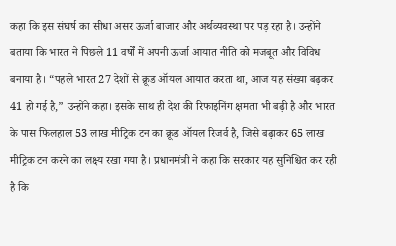कहा कि इस संघर्ष का सीधा असर ऊर्जा बाजार और अर्थव्यवस्था पर पड़ रहा है। उन्होंने बताया कि भारत ने पिछले 11 वर्षों में अपनी ऊर्जा आयात नीति को मजबूत और विविध बनाया है। “पहले भारत 27 देशों से क्रूड ऑयल आयात करता था, आज यह संख्या बढ़कर 41 हो गई है,” उन्होंने कहा। इसके साथ ही देश की रिफाइनिंग क्षमता भी बढ़ी है और भारत के पास फिलहाल 53 लाख मीट्रिक टन का क्रूड ऑयल रिजर्व है, जिसे बढ़ाकर 65 लाख मीट्रिक टन करने का लक्ष्य रखा गया है। प्रधानमंत्री ने कहा कि सरकार यह सुनिश्चित कर रही है कि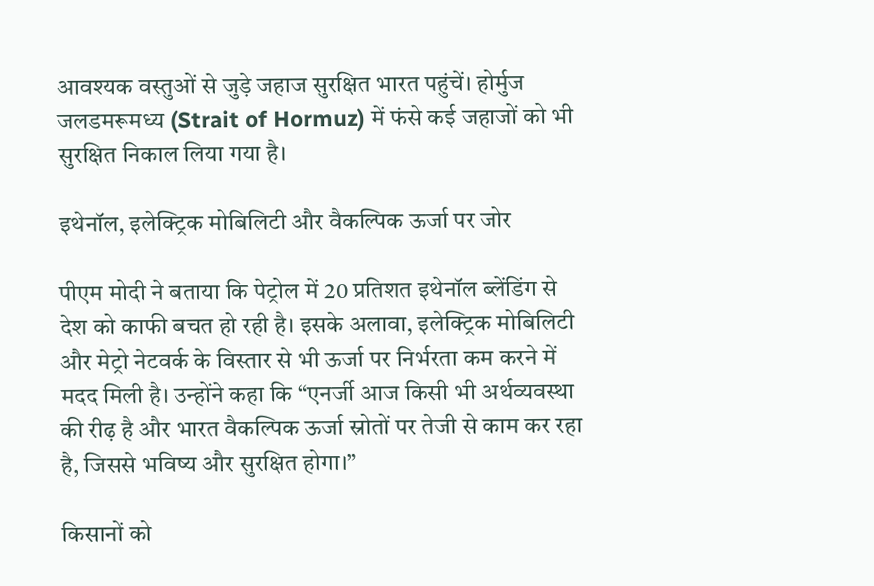आवश्यक वस्तुओं से जुड़े जहाज सुरक्षित भारत पहुंचें। होर्मुज जलडमरूमध्य (Strait of Hormuz) में फंसे कई जहाजों को भी सुरक्षित निकाल लिया गया है।

इथेनॉल, इलेक्ट्रिक मोबिलिटी और वैकल्पिक ऊर्जा पर जोर

पीएम मोदी ने बताया कि पेट्रोल में 20 प्रतिशत इथेनॉल ब्लेंडिंग से देश को काफी बचत हो रही है। इसके अलावा, इलेक्ट्रिक मोबिलिटी और मेट्रो नेटवर्क के विस्तार से भी ऊर्जा पर निर्भरता कम करने में मदद मिली है। उन्होंने कहा कि “एनर्जी आज किसी भी अर्थव्यवस्था की रीढ़ है और भारत वैकल्पिक ऊर्जा स्रोतों पर तेजी से काम कर रहा है, जिससे भविष्य और सुरक्षित होगा।”

किसानों को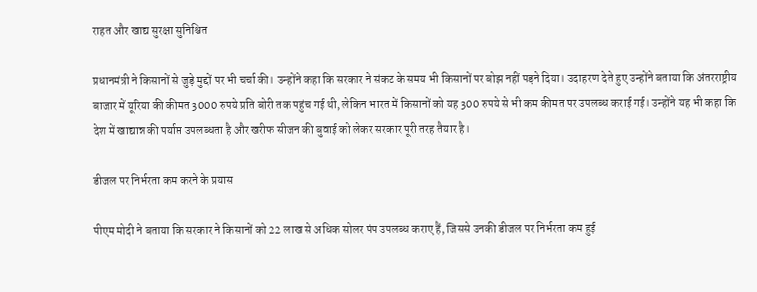राहत और खाद्य सुरक्षा सुनिश्चित

प्रधानमंत्री ने किसानों से जुड़े मुद्दों पर भी चर्चा की। उन्होंने कहा कि सरकार ने संकट के समय भी किसानों पर बोझ नहीं पड़ने दिया। उदाहरण देते हुए उन्होंने बताया कि अंतरराष्ट्रीय बाजार में यूरिया की कीमत 3000 रुपये प्रति बोरी तक पहुंच गई थी, लेकिन भारत में किसानों को यह 300 रुपये से भी कम कीमत पर उपलब्ध कराई गई। उन्होंने यह भी कहा कि देश में खाद्यान्न की पर्याप्त उपलब्धता है और खरीफ सीजन की बुवाई को लेकर सरकार पूरी तरह तैयार है।

डीजल पर निर्भरता कम करने के प्रयास

पीएम मोदी ने बताया कि सरकार ने किसानों को 22 लाख से अधिक सोलर पंप उपलब्ध कराए हैं, जिससे उनकी डीजल पर निर्भरता कम हुई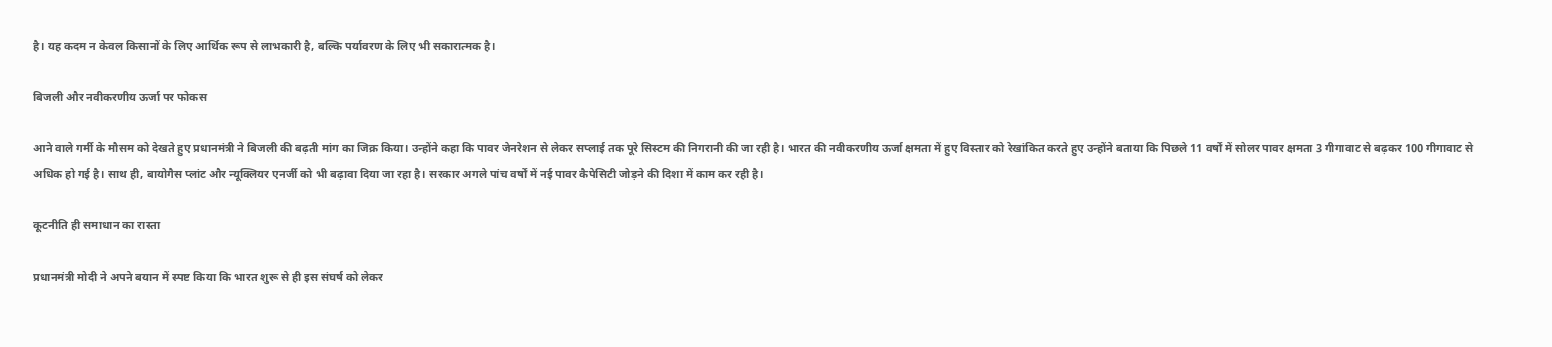है। यह कदम न केवल किसानों के लिए आर्थिक रूप से लाभकारी है, बल्कि पर्यावरण के लिए भी सकारात्मक है।

बिजली और नवीकरणीय ऊर्जा पर फोकस

आने वाले गर्मी के मौसम को देखते हुए प्रधानमंत्री ने बिजली की बढ़ती मांग का जिक्र किया। उन्होंने कहा कि पावर जेनरेशन से लेकर सप्लाई तक पूरे सिस्टम की निगरानी की जा रही है। भारत की नवीकरणीय ऊर्जा क्षमता में हुए विस्तार को रेखांकित करते हुए उन्होंने बताया कि पिछले 11 वर्षों में सोलर पावर क्षमता 3 गीगावाट से बढ़कर 100 गीगावाट से अधिक हो गई है। साथ ही, बायोगैस प्लांट और न्यूक्लियर एनर्जी को भी बढ़ावा दिया जा रहा है। सरकार अगले पांच वर्षों में नई पावर कैपेसिटी जोड़ने की दिशा में काम कर रही है।

कूटनीति ही समाधान का रास्ता

प्रधानमंत्री मोदी ने अपने बयान में स्पष्ट किया कि भारत शुरू से ही इस संघर्ष को लेकर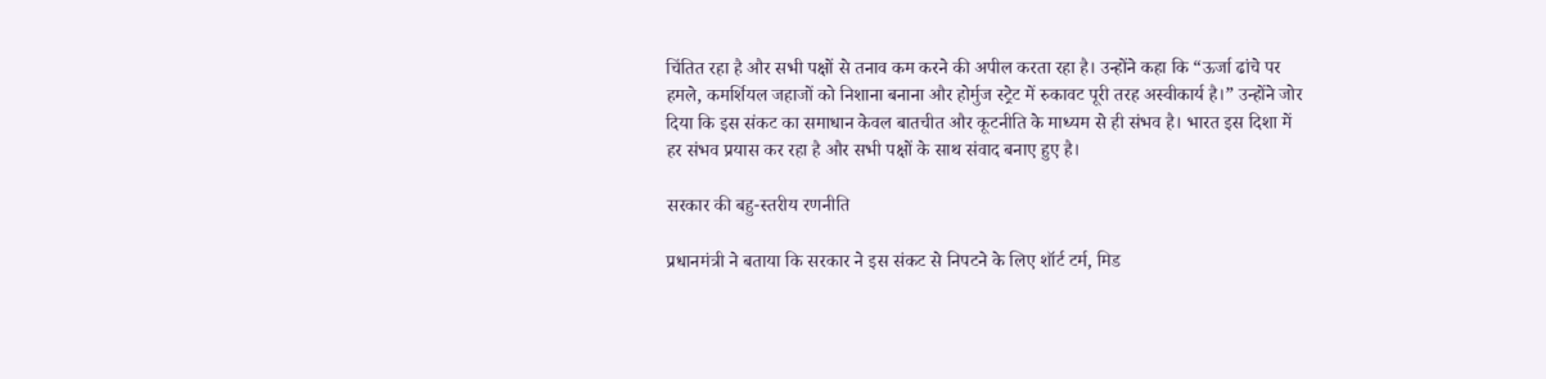चिंतित रहा है और सभी पक्षों से तनाव कम करने की अपील करता रहा है। उन्होंने कहा कि “ऊर्जा ढांचे पर हमले, कमर्शियल जहाजों को निशाना बनाना और होर्मुज स्ट्रेट में रुकावट पूरी तरह अस्वीकार्य है।” उन्होंने जोर दिया कि इस संकट का समाधान केवल बातचीत और कूटनीति के माध्यम से ही संभव है। भारत इस दिशा में हर संभव प्रयास कर रहा है और सभी पक्षों के साथ संवाद बनाए हुए है।

सरकार की बहु-स्तरीय रणनीति

प्रधानमंत्री ने बताया कि सरकार ने इस संकट से निपटने के लिए शॉर्ट टर्म, मिड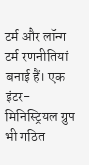टर्म और लॉन्ग टर्म रणनीतियां बनाई हैं। एक इंटर-मिनिस्ट्रियल ग्रुप भी गठित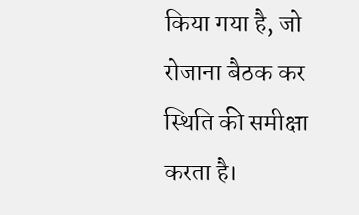किया गया है, जो रोजाना बैठक कर स्थिति की समीक्षा करता है।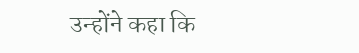उन्होंने कहा कि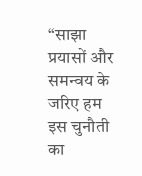“साझा प्रयासों और समन्वय के जरिए हम इस चुनौती का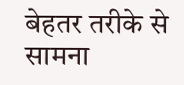बेहतर तरीके से सामना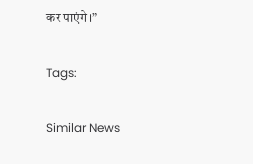कर पाएंगे।”

Tags:

Similar News